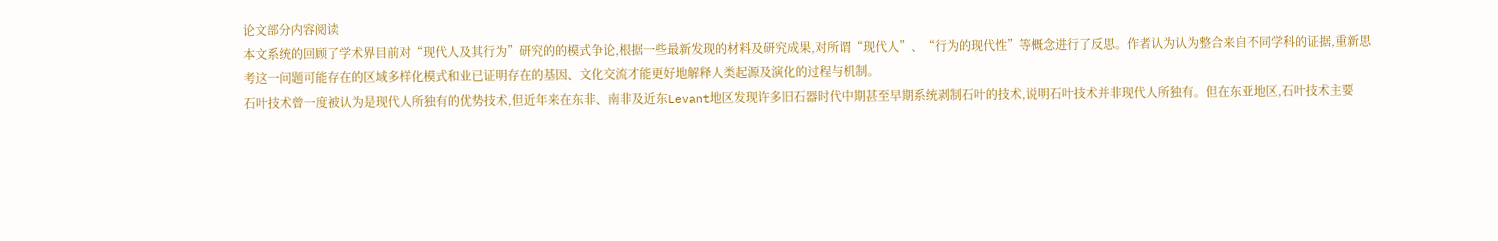论文部分内容阅读
本文系统的回顾了学术界目前对“现代人及其行为”研究的的模式争论,根据一些最新发现的材料及研究成果,对所谓“现代人”、“行为的现代性”等概念进行了反思。作者认为认为整合来自不同学科的证据,重新思考这一问题可能存在的区域多样化模式和业已证明存在的基因、文化交流才能更好地解释人类起源及演化的过程与机制。
石叶技术曾一度被认为是现代人所独有的优势技术,但近年来在东非、南非及近东Levant地区发现许多旧石器时代中期甚至早期系统剥制石叶的技术,说明石叶技术并非现代人所独有。但在东亚地区,石叶技术主要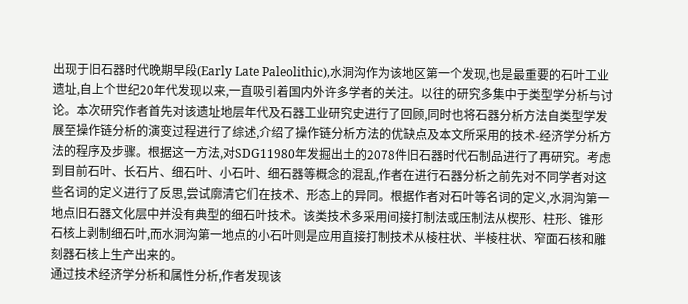出现于旧石器时代晚期早段(Early Late Paleolithic),水洞沟作为该地区第一个发现,也是最重要的石叶工业遗址,自上个世纪20年代发现以来,一直吸引着国内外许多学者的关注。以往的研究多集中于类型学分析与讨论。本次研究作者首先对该遗址地层年代及石器工业研究史进行了回顾,同时也将石器分析方法自类型学发展至操作链分析的演变过程进行了综述,介绍了操作链分析方法的优缺点及本文所采用的技术-经济学分析方法的程序及步骤。根据这一方法,对SDG11980年发掘出土的2078件旧石器时代石制品进行了再研究。考虑到目前石叶、长石片、细石叶、小石叶、细石器等概念的混乱,作者在进行石器分析之前先对不同学者对这些名词的定义进行了反思,尝试廓清它们在技术、形态上的异同。根据作者对石叶等名词的定义,水洞沟第一地点旧石器文化层中并没有典型的细石叶技术。该类技术多采用间接打制法或压制法从楔形、柱形、锥形石核上剥制细石叶,而水洞沟第一地点的小石叶则是应用直接打制技术从棱柱状、半棱柱状、窄面石核和雕刻器石核上生产出来的。
通过技术经济学分析和属性分析,作者发现该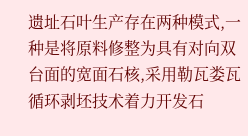遗址石叶生产存在两种模式,一种是将原料修整为具有对向双台面的宽面石核,采用勒瓦娄瓦循环剥坯技术着力开发石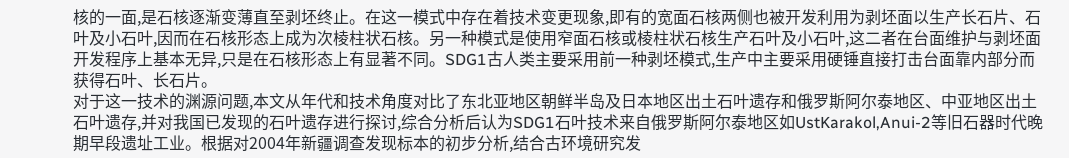核的一面,是石核逐渐变薄直至剥坯终止。在这一模式中存在着技术变更现象,即有的宽面石核两侧也被开发利用为剥坯面以生产长石片、石叶及小石叶,因而在石核形态上成为次棱柱状石核。另一种模式是使用窄面石核或棱柱状石核生产石叶及小石叶,这二者在台面维护与剥坯面开发程序上基本无异,只是在石核形态上有显著不同。SDG1古人类主要采用前一种剥坯模式,生产中主要采用硬锤直接打击台面靠内部分而获得石叶、长石片。
对于这一技术的渊源问题,本文从年代和技术角度对比了东北亚地区朝鲜半岛及日本地区出土石叶遗存和俄罗斯阿尔泰地区、中亚地区出土石叶遗存,并对我国已发现的石叶遗存进行探讨,综合分析后认为SDG1石叶技术来自俄罗斯阿尔泰地区如UstKarakol,Anui-2等旧石器时代晚期早段遗址工业。根据对2004年新疆调查发现标本的初步分析,结合古环境研究发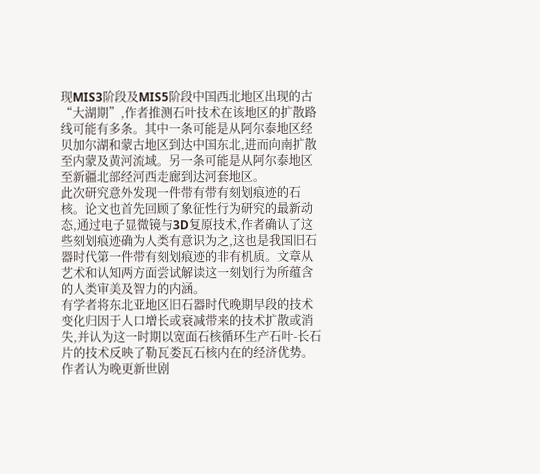现MIS3阶段及MIS5阶段中国西北地区出现的古“大湖期”,作者推测石叶技术在该地区的扩散路线可能有多条。其中一条可能是从阿尔泰地区经贝加尔湖和蒙古地区到达中国东北,进而向南扩散至内蒙及黄河流域。另一条可能是从阿尔泰地区至新疆北部经河西走廊到达河套地区。
此次研究意外发现一件带有带有刻划痕迹的石核。论文也首先回顾了象征性行为研究的最新动态,通过电子显微镜与3D复原技术,作者确认了这些刻划痕迹确为人类有意识为之,这也是我国旧石器时代第一件带有刻划痕迹的非有机质。文章从艺术和认知两方面尝试解读这一刻划行为所蕴含的人类审美及智力的内涵。
有学者将东北亚地区旧石器时代晚期早段的技术变化归因于人口增长或衰减带来的技术扩散或消失,并认为这一时期以宽面石核循环生产石叶-长石片的技术反映了勒瓦娄瓦石核内在的经济优势。作者认为晚更新世剧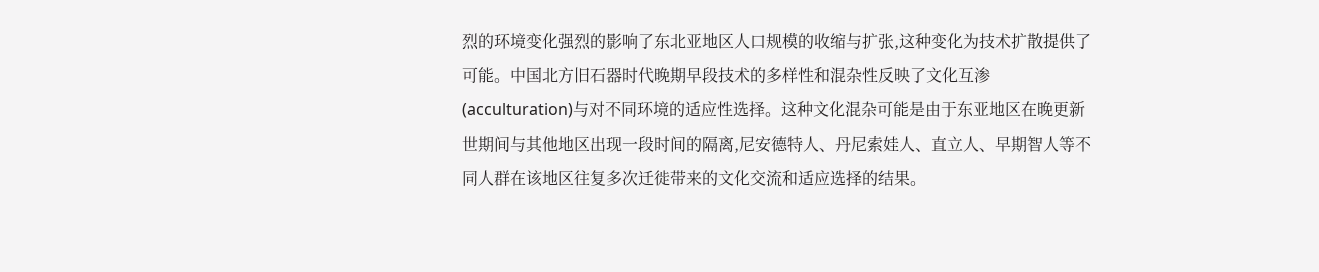烈的环境变化强烈的影响了东北亚地区人口规模的收缩与扩张,这种变化为技术扩散提供了可能。中国北方旧石器时代晚期早段技术的多样性和混杂性反映了文化互渗(acculturation)与对不同环境的适应性选择。这种文化混杂可能是由于东亚地区在晚更新世期间与其他地区出现一段时间的隔离,尼安德特人、丹尼索娃人、直立人、早期智人等不同人群在该地区往复多次迁徙带来的文化交流和适应选择的结果。